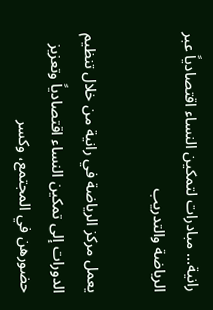رانية... مبادرات لتمكين النساء اقتصادياً عبر الرياضة والتدريب

يعمل مركز الرياضة في رانية من خلال تنظيم الدورات إلى تمكين النساء اقتصادياً وتعزيز حضورهن في المجتمع، وكسر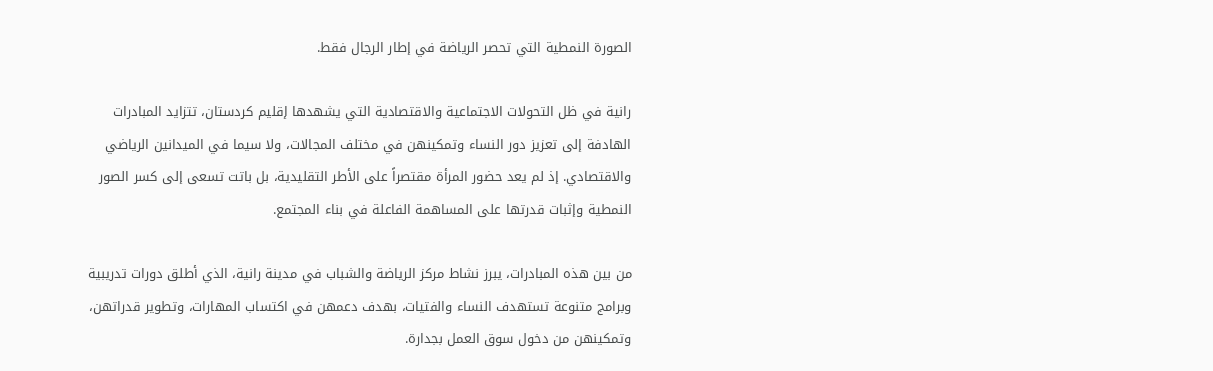الصورة النمطية التي تحصر الرياضة في إطار الرجال فقط.

رانية في ظل التحولات الاجتماعية والاقتصادية التي يشهدها إقليم كردستان، تتزايد المبادرات الهادفة إلى تعزيز دور النساء وتمكينهن في مختلف المجالات، ولا سيما في الميدانين الرياضي والاقتصادي. إذ لم يعد حضور المرأة مقتصراً على الأطر التقليدية، بل باتت تسعى إلى كسر الصور النمطية وإثبات قدرتها على المساهمة الفاعلة في بناء المجتمع.

من بين هذه المبادرات، يبرز نشاط مركز الرياضة والشباب في مدينة رانية، الذي أطلق دورات تدريبية وبرامج متنوعة تستهدف النساء والفتيات، بهدف دعمهن في اكتساب المهارات، وتطوير قدراتهن، وتمكينهن من دخول سوق العمل بجدارة.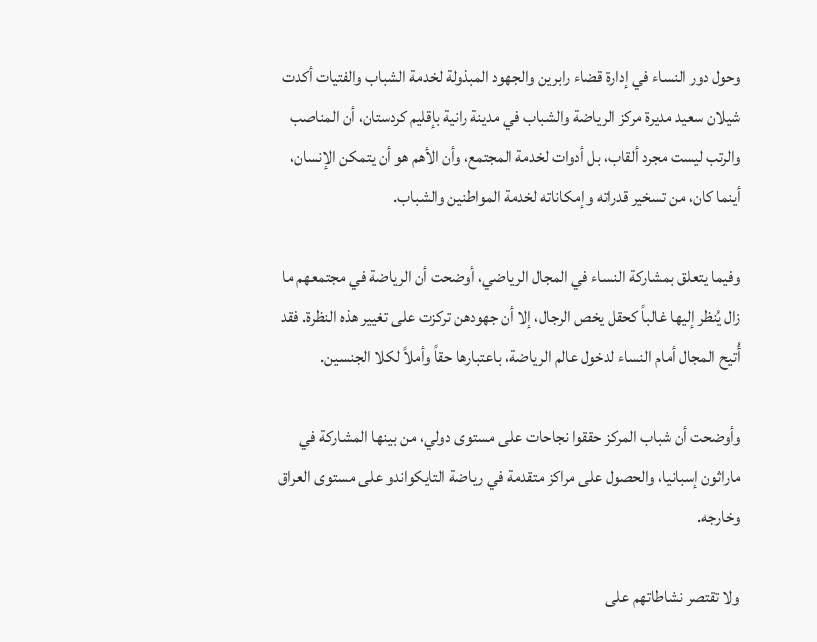وحول دور النساء في إدارة قضاء رابرين والجهود المبذولة لخدمة الشباب والفتيات أكدت شيلان سعيد مديرة مركز الرياضة والشباب في مدينة رانية بإقليم كردستان، أن المناصب والرتب ليست مجرد ألقاب، بل أدوات لخدمة المجتمع، وأن الأهم هو أن يتمكن الإنسان، أينما كان، من تسخير قدراته وإمكاناته لخدمة المواطنين والشباب.

وفيما يتعلق بمشاركة النساء في المجال الرياضي، أوضحت أن الرياضة في مجتمعهم ما زال يُنظر إليها غالباً كحقل يخص الرجال، إلا أن جهودهن تركزت على تغيير هذه النظرة. فقد أُتيح المجال أمام النساء لدخول عالم الرياضة، باعتبارها حقاً وأملاً لكلا الجنسين.

وأوضحت أن شباب المركز حققوا نجاحات على مستوى دولي، من بينها المشاركة في ماراثون إسبانيا، والحصول على مراكز متقدمة في رياضة التايكواندو على مستوى العراق وخارجه.

ولا تقتصر نشاطاتهم على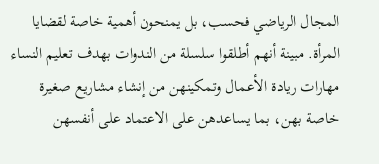المجال الرياضي فحسب، بل يمنحون أهمية خاصة لقضايا المرأة. مبينة أنهم أطلقوا سلسلة من الندوات بهدف تعليم النساء مهارات ريادة الأعمال وتمكينهن من إنشاء مشاريع صغيرة خاصة بهن، بما يساعدهن على الاعتماد على أنفسهن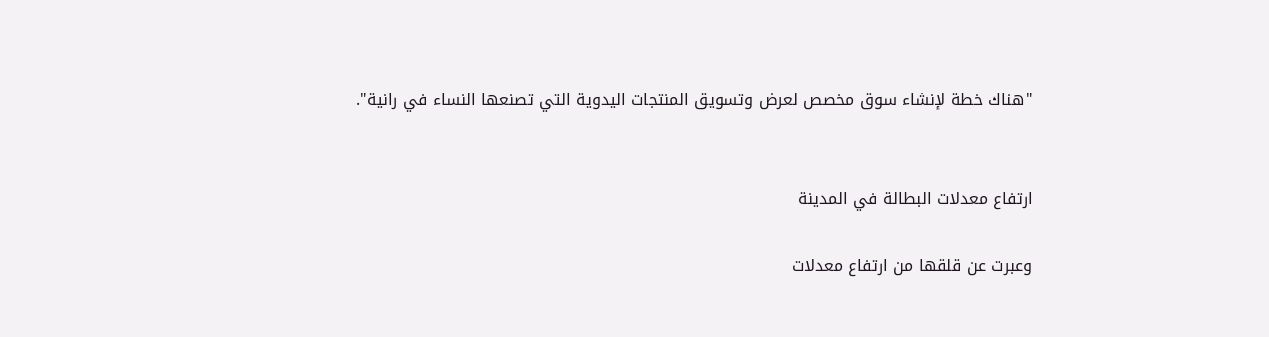"هناك خطة لإنشاء سوق مخصص لعرض وتسويق المنتجات اليدوية التي تصنعها النساء في رانية".


ارتفاع معدلات البطالة في المدينة

وعبرت عن قلقها من ارتفاع معدلات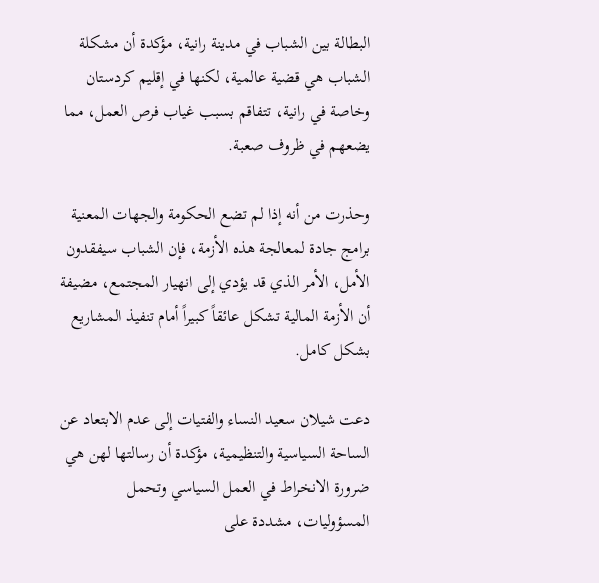البطالة بين الشباب في مدينة رانية، مؤكدة أن مشكلة الشباب هي قضية عالمية، لكنها في إقليم كردستان وخاصة في رانية، تتفاقم بسبب غياب فرص العمل، مما يضعهم في ظروف صعبة.

وحذرت من أنه إذا لم تضع الحكومة والجهات المعنية برامج جادة لمعالجة هذه الأزمة، فإن الشباب سيفقدون الأمل، الأمر الذي قد يؤدي إلى انهيار المجتمع، مضيفة أن الأزمة المالية تشكل عائقاً كبيراً أمام تنفيذ المشاريع بشكل كامل.

دعت شيلان سعيد النساء والفتيات إلى عدم الابتعاد عن الساحة السياسية والتنظيمية، مؤكدة أن رسالتها لهن هي ضرورة الانخراط في العمل السياسي وتحمل المسؤوليات، مشددة على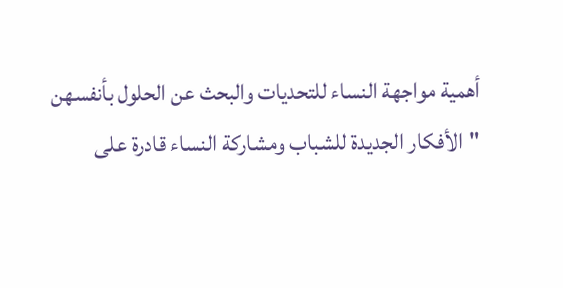أهمية مواجهة النساء للتحديات والبحث عن الحلول بأنفسهن "الأفكار الجديدة للشباب ومشاركة النساء قادرة على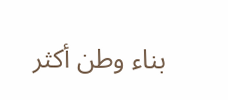بناء وطن أكثر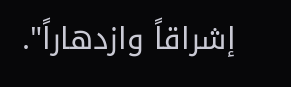إشراقاً وازدهاراً".